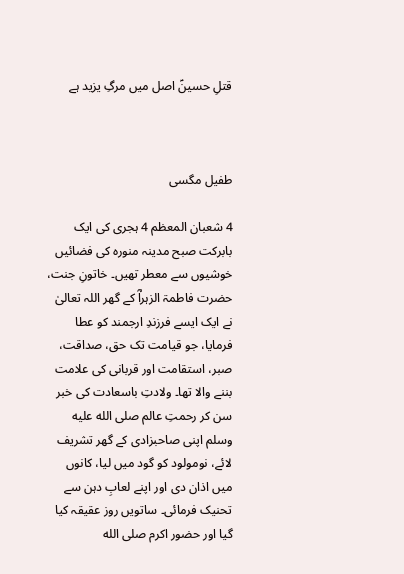قتلِ حسینؑ اصل میں مرگِ یزید ہے



طفیل مگسی

4 شعبان المعظم 4 ہجری کی ایک بابرکت صبح مدینہ منورہ کی فضائیں خوشیوں سے معطر تھیں۔ خاتونِ جنت، حضرت فاطمۃ الزہراؓ کے گھر اللہ تعالیٰ نے ایک ایسے فرزندِ ارجمند کو عطا فرمایا، جو قیامت تک حق، صداقت، صبر، استقامت اور قربانی کی علامت بننے والا تھا۔ ولادتِ باسعادت کی خبر سن کر رحمتِ عالم صلى الله عليه وسلم اپنی صاحبزادی کے گھر تشریف لائے، نومولود کو گود میں لیا، کانوں میں اذان دی اور اپنے لعابِ دہن سے تحنیک فرمائی۔ ساتویں روز عقیقہ کیا گیا اور حضور اکرم صلى الله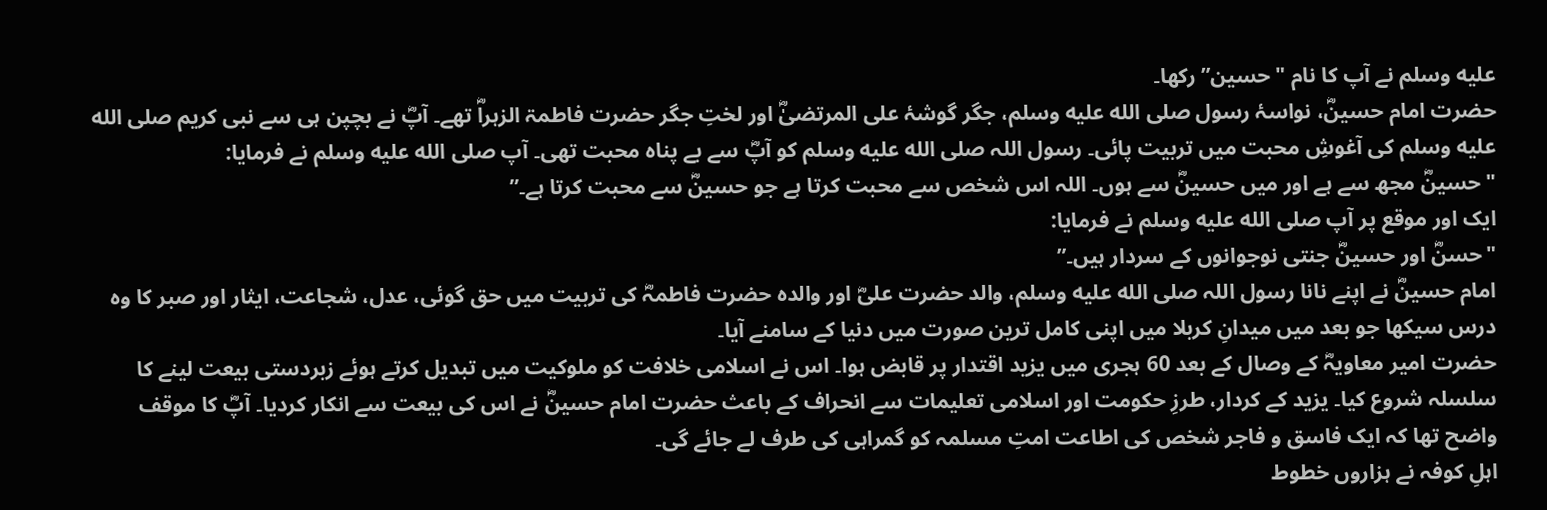عليه وسلم نے آپ کا نام "حسین” رکھا۔
حضرت امام حسینؓ، نواسۂ رسول صلى الله عليه وسلم، جگر گوشۂ علی المرتضیٰؓ اور لختِ جگر حضرت فاطمۃ الزہراؓ تھے۔ آپؓ نے بچپن ہی سے نبی کریم صلى الله عليه وسلم کی آغوشِ محبت میں تربیت پائی۔ رسول اللہ صلى الله عليه وسلم کو آپؓ سے بے پناہ محبت تھی۔ آپ صلى الله عليه وسلم نے فرمایا:
"حسینؓ مجھ سے ہے اور میں حسینؓ سے ہوں۔ اللہ اس شخص سے محبت کرتا ہے جو حسینؓ سے محبت کرتا ہے۔”
ایک اور موقع پر آپ صلى الله عليه وسلم نے فرمایا:
"حسنؓ اور حسینؓ جنتی نوجوانوں کے سردار ہیں۔”
امام حسینؓ نے اپنے نانا رسول اللہ صلى الله عليه وسلم، والد حضرت علیؓ اور والدہ حضرت فاطمہؓ کی تربیت میں حق گوئی، عدل، شجاعت، ایثار اور صبر کا وہ درس سیکھا جو بعد میں میدانِ کربلا میں اپنی کامل ترین صورت میں دنیا کے سامنے آیا۔
حضرت امیر معاویہؓ کے وصال کے بعد 60 ہجری میں یزید اقتدار پر قابض ہوا۔ اس نے اسلامی خلافت کو ملوکیت میں تبدیل کرتے ہوئے زبردستی بیعت لینے کا سلسلہ شروع کیا۔ یزید کے کردار، طرزِ حکومت اور اسلامی تعلیمات سے انحراف کے باعث حضرت امام حسینؓ نے اس کی بیعت سے انکار کردیا۔ آپؓ کا موقف واضح تھا کہ ایک فاسق و فاجر شخص کی اطاعت امتِ مسلمہ کو گمراہی کی طرف لے جائے گی۔
اہلِ کوفہ نے ہزاروں خطوط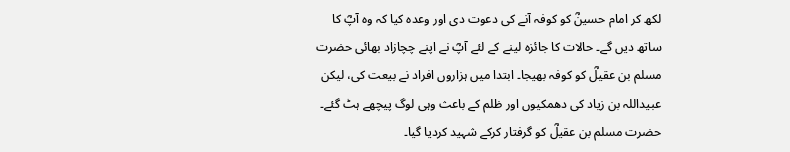لکھ کر امام حسینؓ کو کوفہ آنے کی دعوت دی اور وعدہ کیا کہ وہ آپؓ کا ساتھ دیں گے۔ حالات کا جائزہ لینے کے لئے آپؓ نے اپنے چچازاد بھائی حضرت مسلم بن عقیلؓ کو کوفہ بھیجا۔ ابتدا میں ہزاروں افراد نے بیعت کی، لیکن عبیداللہ بن زیاد کی دھمکیوں اور ظلم کے باعث وہی لوگ پیچھے ہٹ گئے۔ حضرت مسلم بن عقیلؓ کو گرفتار کرکے شہید کردیا گیا۔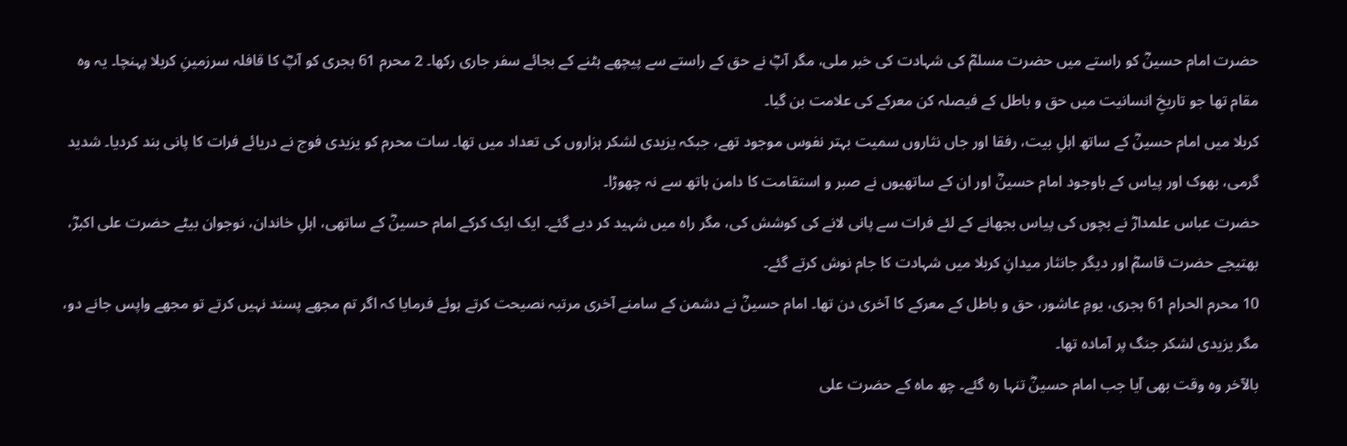حضرت امام حسینؓ کو راستے میں حضرت مسلمؓ کی شہادت کی خبر ملی، مگر آپؓ نے حق کے راستے سے پیچھے ہٹنے کے بجائے سفر جاری رکھا۔ 2 محرم 61 ہجری کو آپؓ کا قافلہ سرزمینِ کربلا پہنچا۔ یہ وہ مقام تھا جو تاریخِ انسانیت میں حق و باطل کے فیصلہ کن معرکے کی علامت بن گیا۔
کربلا میں امام حسینؓ کے ساتھ اہلِ بیت، رفقا اور جاں نثاروں سمیت بہتر نفوس موجود تھے، جبکہ یزیدی لشکر ہزاروں کی تعداد میں تھا۔ سات محرم کو یزیدی فوج نے دریائے فرات کا پانی بند کردیا۔ شدید گرمی، بھوک اور پیاس کے باوجود امام حسینؓ اور ان کے ساتھیوں نے صبر و استقامت کا دامن ہاتھ سے نہ چھوڑا۔
حضرت عباس علمدارؓ نے بچوں کی پیاس بجھانے کے لئے فرات سے پانی لانے کی کوشش کی، مگر راہ میں شہید کر دیے گئے۔ ایک ایک کرکے امام حسینؓ کے ساتھی، اہلِ خاندان، نوجوان بیٹے حضرت علی اکبرؓ، بھتیجے حضرت قاسمؓ اور دیگر جانثار میدانِ کربلا میں شہادت کا جام نوش کرتے گئے۔
10 محرم الحرام 61 ہجری، یومِ عاشور، حق و باطل کے معرکے کا آخری دن تھا۔ امام حسینؓ نے دشمن کے سامنے آخری مرتبہ نصیحت کرتے ہوئے فرمایا کہ اگر تم مجھے پسند نہیں کرتے تو مجھے واپس جانے دو، مگر یزیدی لشکر جنگ پر آمادہ تھا۔
بالآخر وہ وقت بھی آیا جب امام حسینؓ تنہا رہ گئے۔ چھ ماہ کے حضرت علی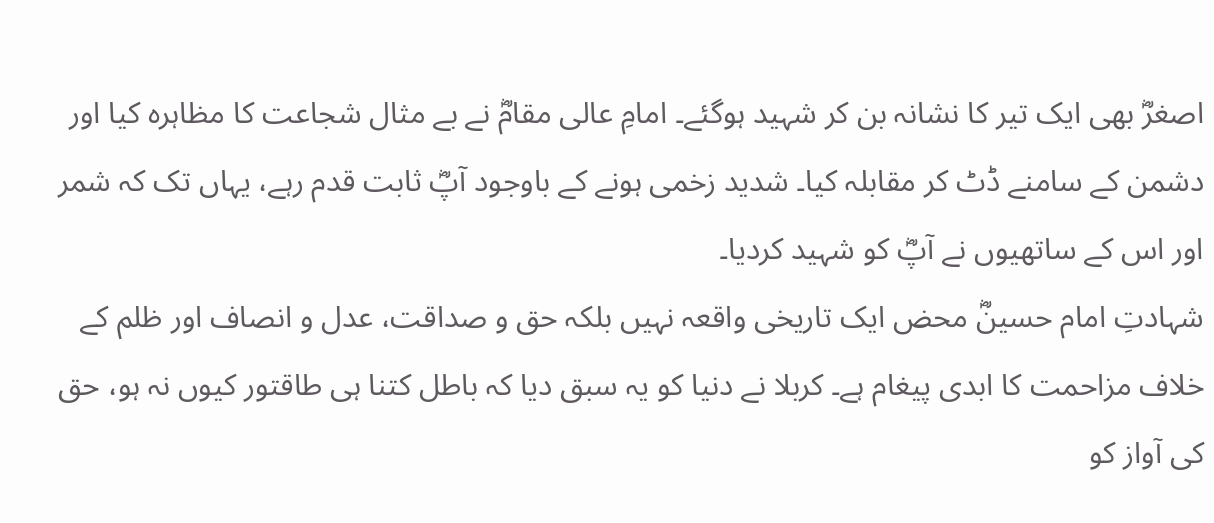اصغرؓ بھی ایک تیر کا نشانہ بن کر شہید ہوگئے۔ امامِ عالی مقامؓ نے بے مثال شجاعت کا مظاہرہ کیا اور دشمن کے سامنے ڈٹ کر مقابلہ کیا۔ شدید زخمی ہونے کے باوجود آپؓ ثابت قدم رہے، یہاں تک کہ شمر اور اس کے ساتھیوں نے آپؓ کو شہید کردیا۔
شہادتِ امام حسینؓ محض ایک تاریخی واقعہ نہیں بلکہ حق و صداقت، عدل و انصاف اور ظلم کے خلاف مزاحمت کا ابدی پیغام ہے۔ کربلا نے دنیا کو یہ سبق دیا کہ باطل کتنا ہی طاقتور کیوں نہ ہو، حق کی آواز کو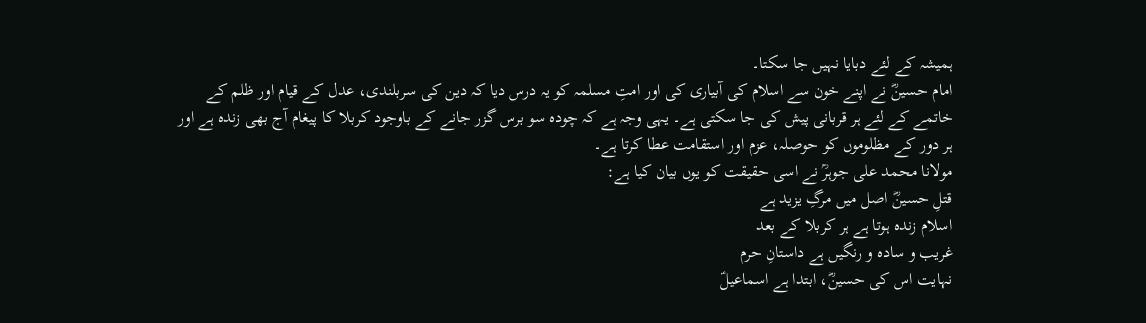ہمیشہ کے لئے دبایا نہیں جا سکتا۔
امام حسینؓ نے اپنے خون سے اسلام کی آبیاری کی اور امتِ مسلمہ کو یہ درس دیا کہ دین کی سربلندی، عدل کے قیام اور ظلم کے خاتمے کے لئے ہر قربانی پیش کی جا سکتی ہے۔ یہی وجہ ہے کہ چودہ سو برس گزر جانے کے باوجود کربلا کا پیغام آج بھی زندہ ہے اور ہر دور کے مظلوموں کو حوصلہ، عزم اور استقامت عطا کرتا ہے۔
مولانا محمد علی جوہرؒ نے اسی حقیقت کو یوں بیان کیا ہے:
قتلِ حسینؓ اصل میں مرگِ یزید ہے
اسلام زندہ ہوتا ہے ہر کربلا کے بعد
غریب و سادہ و رنگیں ہے داستانِ حرم
نہایت اس کی حسینؓ، ابتدا ہے اسماعیلؑ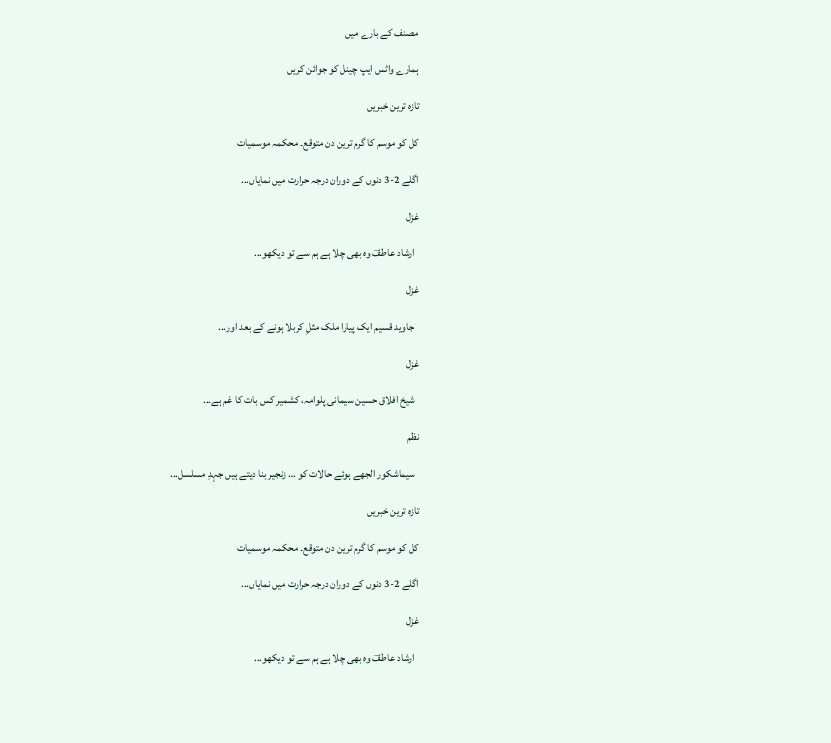مصنف کے بارے میں

ہمارے واٹس ایپ چینل کو جوائن کریں

تازہ ترین خبریں

کل کو موسم کا گرم ترین دن متوقع۔ محکمہ موسمیات

اگلے 2-3 دنوں کے دوران درجہ حرارت میں نمایاں...

غزل

  ارشاد عاطفؔ وہ بھی چلا ہے ہم سے تو دیکھو...

غزل

  جاوید قسیم ایک پیارا ملک مثلِ کربلا ہونے کے بعد اور...

غزل

  شیخ افلاق حسین سیمانی پلوامہ، کشمیر کس بات کا غم ہے...

نظم

  سیماشکور الجھے ہوئے حالات کو … زنجیر بنا دیتے ہیں جہدِ مسلسل...

تازہ ترین خبریں

کل کو موسم کا گرم ترین دن متوقع۔ محکمہ موسمیات

اگلے 2-3 دنوں کے دوران درجہ حرارت میں نمایاں...

غزل

  ارشاد عاطفؔ وہ بھی چلا ہے ہم سے تو دیکھو...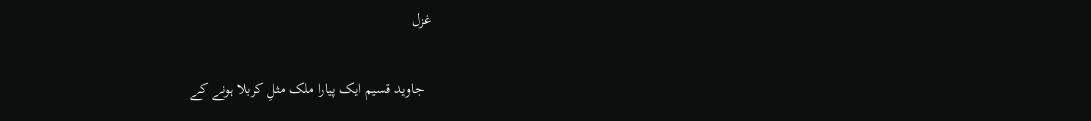غزل

  جاوید قسیم ایک پیارا ملک مثلِ کربلا ہونے کے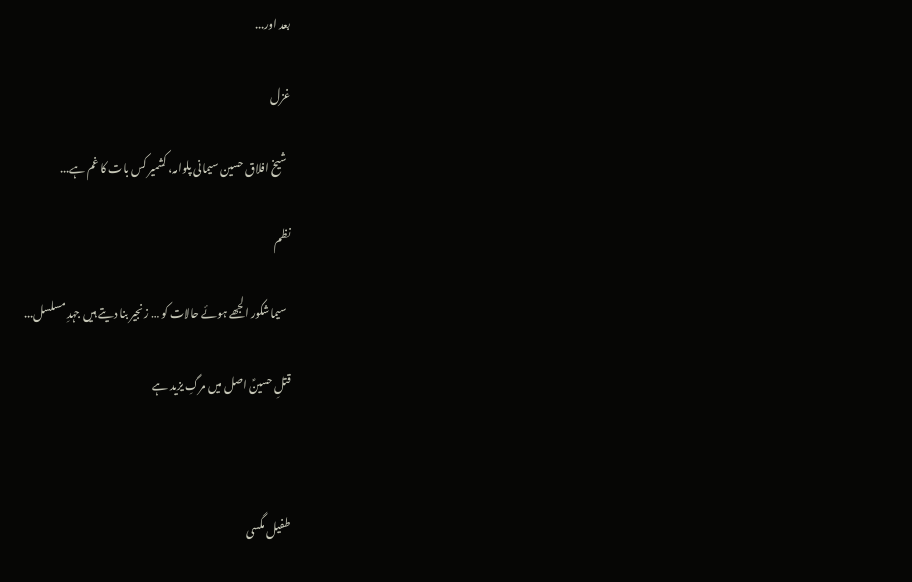بعد اور...

غزل

  شیخ افلاق حسین سیمانی پلوامہ، کشمیر کس بات کا غم ہے...

نظم

  سیماشکور الجھے ہوئے حالات کو … زنجیر بنا دیتے ہیں جہدِ مسلسل...

قتلِ حسینؑ اصل میں مرگِ یزید ہے



طفیل مگسی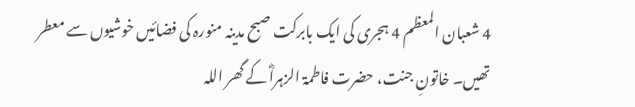4 شعبان المعظم 4 ہجری کی ایک بابرکت صبح مدینہ منورہ کی فضائیں خوشیوں سے معطر تھیں۔ خاتونِ جنت، حضرت فاطمۃ الزہراؓ کے گھر اللہ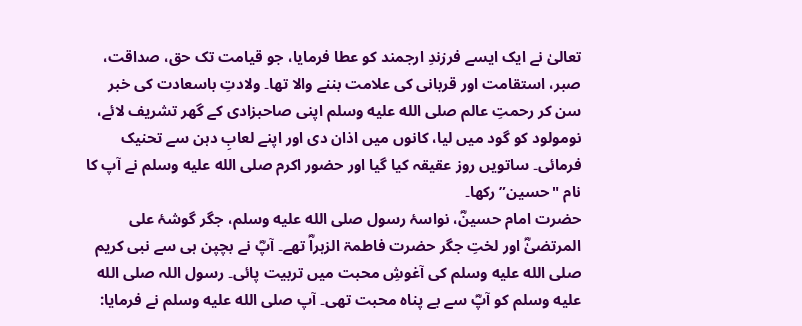تعالیٰ نے ایک ایسے فرزندِ ارجمند کو عطا فرمایا، جو قیامت تک حق، صداقت، صبر، استقامت اور قربانی کی علامت بننے والا تھا۔ ولادتِ باسعادت کی خبر سن کر رحمتِ عالم صلى الله عليه وسلم اپنی صاحبزادی کے گھر تشریف لائے، نومولود کو گود میں لیا، کانوں میں اذان دی اور اپنے لعابِ دہن سے تحنیک فرمائی۔ ساتویں روز عقیقہ کیا گیا اور حضور اکرم صلى الله عليه وسلم نے آپ کا نام "حسین” رکھا۔
حضرت امام حسینؓ، نواسۂ رسول صلى الله عليه وسلم، جگر گوشۂ علی المرتضیٰؓ اور لختِ جگر حضرت فاطمۃ الزہراؓ تھے۔ آپؓ نے بچپن ہی سے نبی کریم صلى الله عليه وسلم کی آغوشِ محبت میں تربیت پائی۔ رسول اللہ صلى الله عليه وسلم کو آپؓ سے بے پناہ محبت تھی۔ آپ صلى الله عليه وسلم نے فرمایا: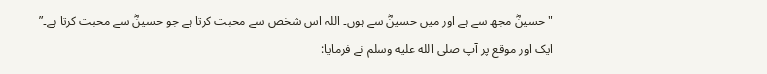"حسینؓ مجھ سے ہے اور میں حسینؓ سے ہوں۔ اللہ اس شخص سے محبت کرتا ہے جو حسینؓ سے محبت کرتا ہے۔”
ایک اور موقع پر آپ صلى الله عليه وسلم نے فرمایا: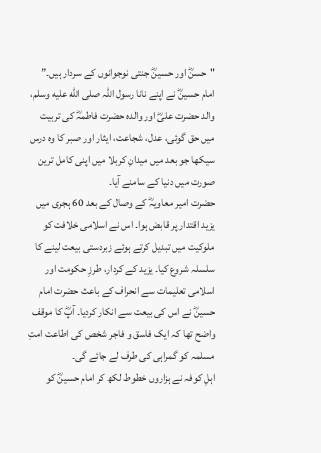"حسنؓ اور حسینؓ جنتی نوجوانوں کے سردار ہیں۔”
امام حسینؓ نے اپنے نانا رسول اللہ صلى الله عليه وسلم، والد حضرت علیؓ اور والدہ حضرت فاطمہؓ کی تربیت میں حق گوئی، عدل، شجاعت، ایثار اور صبر کا وہ درس سیکھا جو بعد میں میدانِ کربلا میں اپنی کامل ترین صورت میں دنیا کے سامنے آیا۔
حضرت امیر معاویہؓ کے وصال کے بعد 60 ہجری میں یزید اقتدار پر قابض ہوا۔ اس نے اسلامی خلافت کو ملوکیت میں تبدیل کرتے ہوئے زبردستی بیعت لینے کا سلسلہ شروع کیا۔ یزید کے کردار، طرزِ حکومت اور اسلامی تعلیمات سے انحراف کے باعث حضرت امام حسینؓ نے اس کی بیعت سے انکار کردیا۔ آپؓ کا موقف واضح تھا کہ ایک فاسق و فاجر شخص کی اطاعت امتِ مسلمہ کو گمراہی کی طرف لے جائے گی۔
اہلِ کوفہ نے ہزاروں خطوط لکھ کر امام حسینؓ کو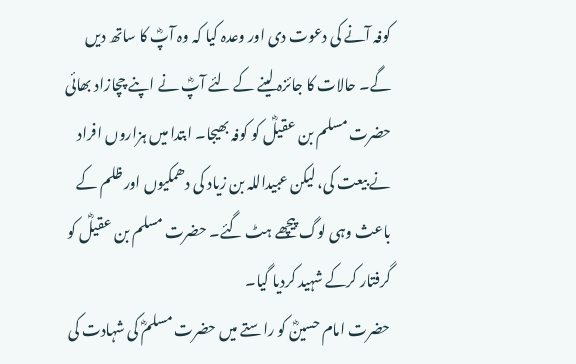کوفہ آنے کی دعوت دی اور وعدہ کیا کہ وہ آپؓ کا ساتھ دیں گے۔ حالات کا جائزہ لینے کے لئے آپؓ نے اپنے چچازاد بھائی حضرت مسلم بن عقیلؓ کو کوفہ بھیجا۔ ابتدا میں ہزاروں افراد نے بیعت کی، لیکن عبیداللہ بن زیاد کی دھمکیوں اور ظلم کے باعث وہی لوگ پیچھے ہٹ گئے۔ حضرت مسلم بن عقیلؓ کو گرفتار کرکے شہید کردیا گیا۔
حضرت امام حسینؓ کو راستے میں حضرت مسلمؓ کی شہادت کی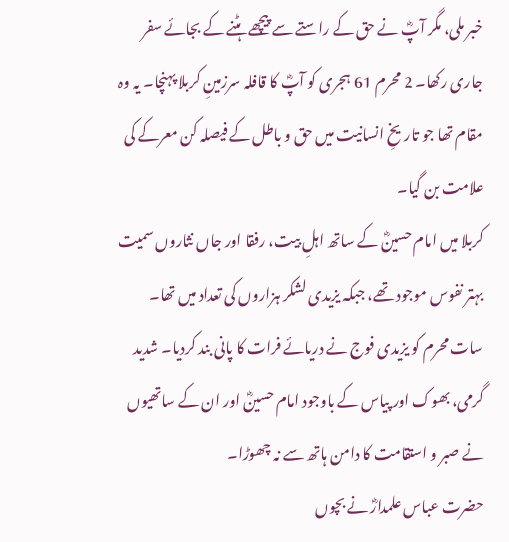خبر ملی، مگر آپؓ نے حق کے راستے سے پیچھے ہٹنے کے بجائے سفر جاری رکھا۔ 2 محرم 61 ہجری کو آپؓ کا قافلہ سرزمینِ کربلا پہنچا۔ یہ وہ مقام تھا جو تاریخِ انسانیت میں حق و باطل کے فیصلہ کن معرکے کی علامت بن گیا۔
کربلا میں امام حسینؓ کے ساتھ اہلِ بیت، رفقا اور جاں نثاروں سمیت بہتر نفوس موجود تھے، جبکہ یزیدی لشکر ہزاروں کی تعداد میں تھا۔ سات محرم کو یزیدی فوج نے دریائے فرات کا پانی بند کردیا۔ شدید گرمی، بھوک اور پیاس کے باوجود امام حسینؓ اور ان کے ساتھیوں نے صبر و استقامت کا دامن ہاتھ سے نہ چھوڑا۔
حضرت عباس علمدارؓ نے بچوں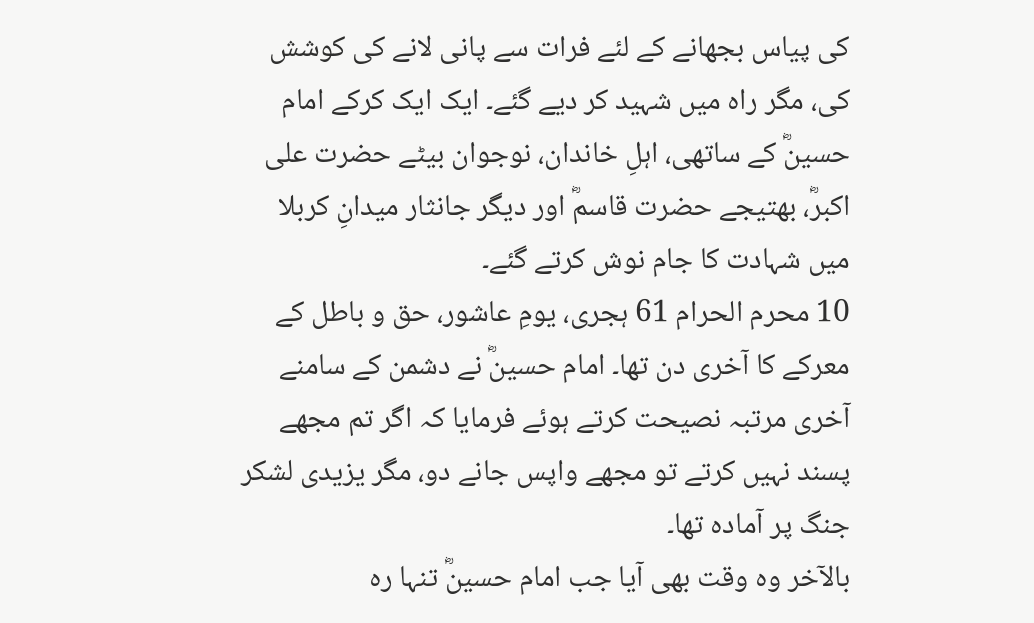کی پیاس بجھانے کے لئے فرات سے پانی لانے کی کوشش کی، مگر راہ میں شہید کر دیے گئے۔ ایک ایک کرکے امام حسینؓ کے ساتھی، اہلِ خاندان، نوجوان بیٹے حضرت علی اکبرؓ، بھتیجے حضرت قاسمؓ اور دیگر جانثار میدانِ کربلا میں شہادت کا جام نوش کرتے گئے۔
10 محرم الحرام 61 ہجری، یومِ عاشور، حق و باطل کے معرکے کا آخری دن تھا۔ امام حسینؓ نے دشمن کے سامنے آخری مرتبہ نصیحت کرتے ہوئے فرمایا کہ اگر تم مجھے پسند نہیں کرتے تو مجھے واپس جانے دو، مگر یزیدی لشکر جنگ پر آمادہ تھا۔
بالآخر وہ وقت بھی آیا جب امام حسینؓ تنہا رہ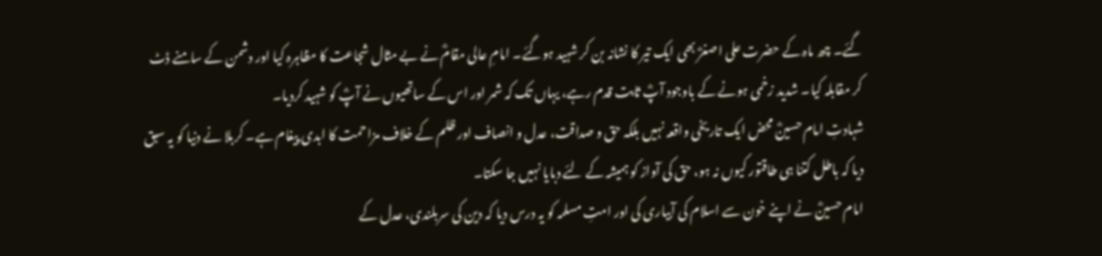گئے۔ چھ ماہ کے حضرت علی اصغرؓ بھی ایک تیر کا نشانہ بن کر شہید ہوگئے۔ امامِ عالی مقامؓ نے بے مثال شجاعت کا مظاہرہ کیا اور دشمن کے سامنے ڈٹ کر مقابلہ کیا۔ شدید زخمی ہونے کے باوجود آپؓ ثابت قدم رہے، یہاں تک کہ شمر اور اس کے ساتھیوں نے آپؓ کو شہید کردیا۔
شہادتِ امام حسینؓ محض ایک تاریخی واقعہ نہیں بلکہ حق و صداقت، عدل و انصاف اور ظلم کے خلاف مزاحمت کا ابدی پیغام ہے۔ کربلا نے دنیا کو یہ سبق دیا کہ باطل کتنا ہی طاقتور کیوں نہ ہو، حق کی آواز کو ہمیشہ کے لئے دبایا نہیں جا سکتا۔
امام حسینؓ نے اپنے خون سے اسلام کی آبیاری کی اور امتِ مسلمہ کو یہ درس دیا کہ دین کی سربلندی، عدل کے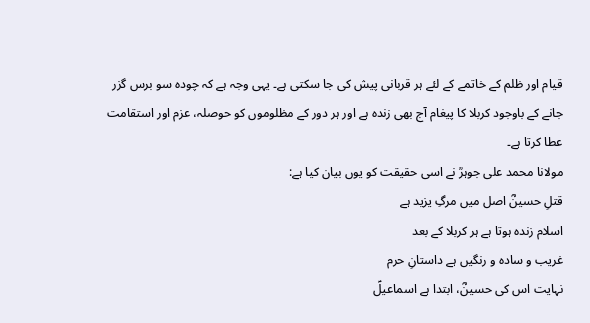قیام اور ظلم کے خاتمے کے لئے ہر قربانی پیش کی جا سکتی ہے۔ یہی وجہ ہے کہ چودہ سو برس گزر جانے کے باوجود کربلا کا پیغام آج بھی زندہ ہے اور ہر دور کے مظلوموں کو حوصلہ، عزم اور استقامت عطا کرتا ہے۔
مولانا محمد علی جوہرؒ نے اسی حقیقت کو یوں بیان کیا ہے:
قتلِ حسینؓ اصل میں مرگِ یزید ہے
اسلام زندہ ہوتا ہے ہر کربلا کے بعد
غریب و سادہ و رنگیں ہے داستانِ حرم
نہایت اس کی حسینؓ، ابتدا ہے اسماعیلؑ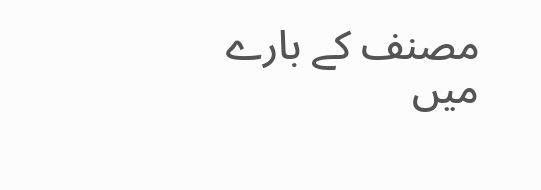مصنف کے بارے میں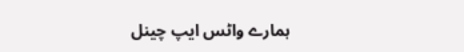ہمارے واٹس ایپ چینل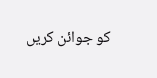کو جوائن کریں